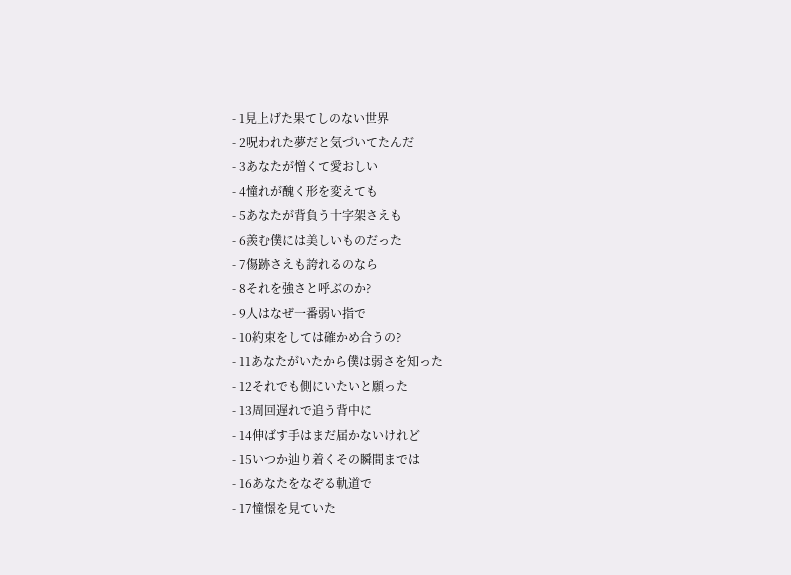- 1見上げた果てしのない世界
- 2呪われた夢だと気づいてたんだ
- 3あなたが憎くて愛おしい
- 4憧れが醜く形を変えても
- 5あなたが背負う十字架さえも
- 6羨む僕には美しいものだった
- 7傷跡さえも誇れるのなら
- 8それを強さと呼ぶのか?
- 9人はなぜ一番弱い指で
- 10約束をしては確かめ合うの?
- 11あなたがいたから僕は弱さを知った
- 12それでも側にいたいと願った
- 13周回遅れで追う背中に
- 14伸ばす手はまだ届かないけれど
- 15いつか辿り着くその瞬間までは
- 16あなたをなぞる軌道で
- 17憧憬を見ていた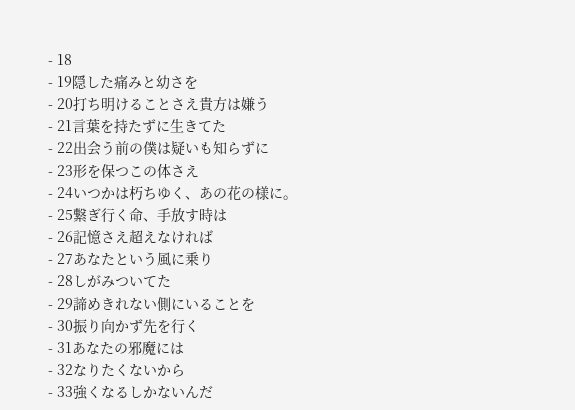- 18
- 19隠した痛みと幼さを
- 20打ち明けることさえ貴方は嫌う
- 21言葉を持たずに生きてた
- 22出会う前の僕は疑いも知らずに
- 23形を保つこの体さえ
- 24いつかは朽ちゆく、あの花の様に。
- 25繋ぎ行く命、手放す時は
- 26記憶さえ超えなければ
- 27あなたという風に乗り
- 28しがみついてた
- 29諦めきれない側にいることを
- 30振り向かず先を行く
- 31あなたの邪魔には
- 32なりたくないから
- 33強くなるしかないんだ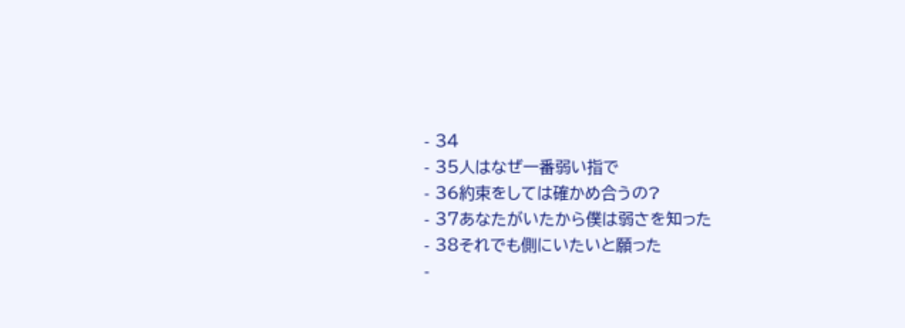- 34
- 35人はなぜ一番弱い指で
- 36約束をしては確かめ合うの?
- 37あなたがいたから僕は弱さを知った
- 38それでも側にいたいと願った
-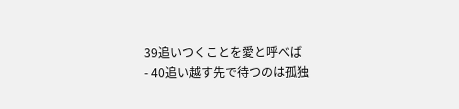39追いつくことを愛と呼べば
- 40追い越す先で待つのは孤独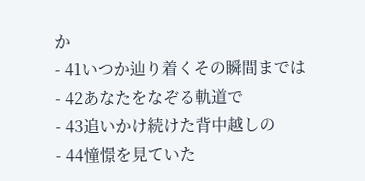か
- 41いつか辿り着くその瞬間までは
- 42あなたをなぞる軌道で
- 43追いかけ続けた背中越しの
- 44憧憬を見ていた